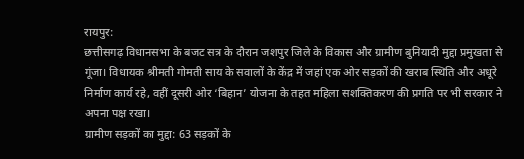रायपुर:
छत्तीसगढ़ विधानसभा के बजट सत्र के दौरान जशपुर जिले के विकास और ग्रामीण बुनियादी मुद्दा प्रमुखता से गूंजा। विधायक श्रीमती गोमती साय के सवालों के केंद्र में जहां एक ओर सड़कों की खराब स्थिति और अधूरे निर्माण कार्य रहे, वहीं दूसरी ओर ‘बिहान’ योजना के तहत महिला सशक्तिकरण की प्रगति पर भी सरकार ने अपना पक्ष रखा।
ग्रामीण सड़कों का मुद्दा: 63 सड़कों के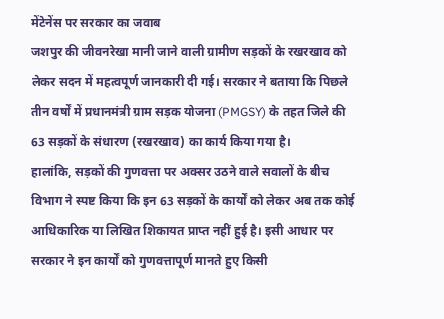मेंटेनेंस पर सरकार का जवाब
जशपुर की जीवनरेखा मानी जाने वाली ग्रामीण सड़कों के रखरखाव को लेकर सदन में महत्वपूर्ण जानकारी दी गई। सरकार ने बताया कि पिछले तीन वर्षों में प्रधानमंत्री ग्राम सड़क योजना (PMGSY) के तहत जिले की 63 सड़कों के संधारण (रखरखाव) का कार्य किया गया है।
हालांकि, सड़कों की गुणवत्ता पर अक्सर उठने वाले सवालों के बीच विभाग ने स्पष्ट किया कि इन 63 सड़कों के कार्यों को लेकर अब तक कोई आधिकारिक या लिखित शिकायत प्राप्त नहीं हुई है। इसी आधार पर सरकार ने इन कार्यों को गुणवत्तापूर्ण मानते हुए किसी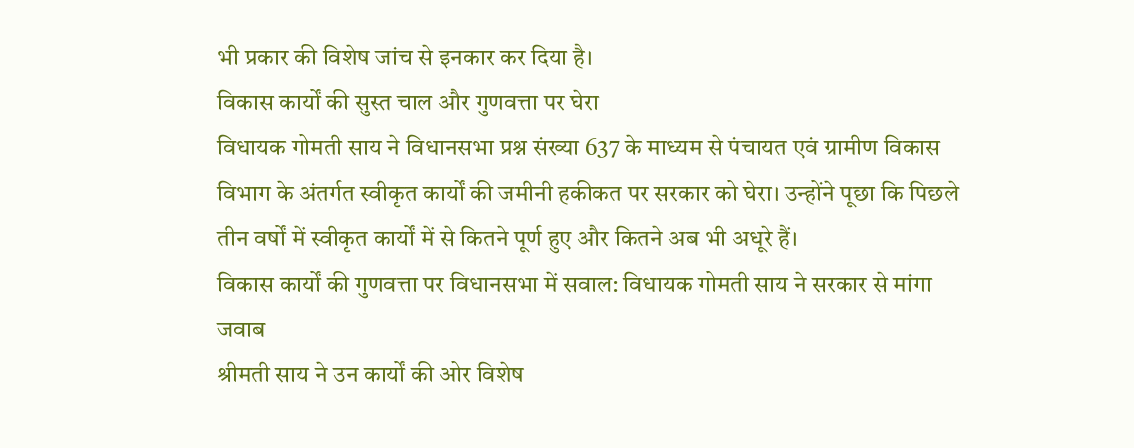भी प्रकार की विशेष जांच से इनकार कर दिया है।
विकास कार्यों की सुस्त चाल और गुणवत्ता पर घेरा
विधायक गोमती साय ने विधानसभा प्रश्न संख्या 637 के माध्यम से पंचायत एवं ग्रामीण विकास विभाग के अंतर्गत स्वीकृत कार्यों की जमीनी हकीकत पर सरकार को घेरा। उन्होंने पूछा कि पिछले तीन वर्षों में स्वीकृत कार्यों में से कितने पूर्ण हुए और कितने अब भी अधूरे हैं।
विकास कार्यों की गुणवत्ता पर विधानसभा में सवाल: विधायक गोमती साय ने सरकार से मांगा जवाब
श्रीमती साय ने उन कार्यों की ओर विशेष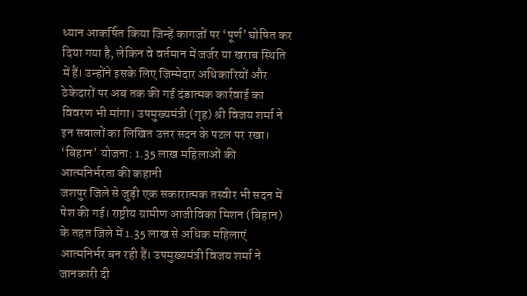ध्यान आकर्षित किया जिन्हें कागजों पर ‘पूर्ण’ घोषित कर दिया गया है, लेकिन वे वर्तमान में जर्जर या खराब स्थिति में हैं। उन्होंने इसके लिए जिम्मेदार अधिकारियों और ठेकेदारों पर अब तक की गई दंडात्मक कार्रवाई का विवरण भी मांगा। उपमुख्यमंत्री (गृह) श्री विजय शर्मा ने इन सवालों का लिखित उत्तर सदन के पटल पर रखा।
‘बिहान’ योजना: 1.35 लाख महिलाओं की आत्मनिर्भरता की कहानी
जशपुर जिले से जुड़ी एक सकारात्मक तस्वीर भी सदन में पेश की गई। राष्ट्रीय ग्रामीण आजीविका मिशन (बिहान) के तहत जिले में 1.35 लाख से अधिक महिलाएं आत्मनिर्भर बन रही हैं। उपमुख्यमंत्री विजय शर्मा ने जानकारी दी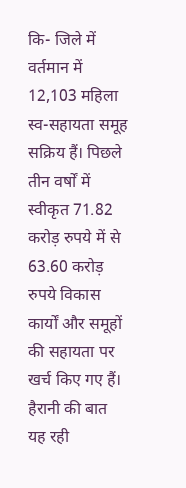कि- जिले में वर्तमान में 12,103 महिला स्व-सहायता समूह सक्रिय हैं। पिछले तीन वर्षों में स्वीकृत 71.82 करोड़ रुपये में से 63.60 करोड़ रुपये विकास कार्यों और समूहों की सहायता पर खर्च किए गए हैं। हैरानी की बात यह रही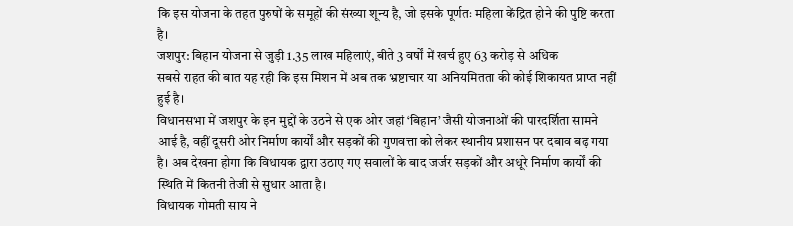कि इस योजना के तहत पुरुषों के समूहों की संख्या शून्य है, जो इसके पूर्णतः महिला केंद्रित होने की पुष्टि करता है।
जशपुर: बिहान योजना से जुड़ी 1.35 लाख महिलाएं, बीते 3 वर्षों में खर्च हुए 63 करोड़ से अधिक
सबसे राहत की बात यह रही कि इस मिशन में अब तक भ्रष्टाचार या अनियमितता की कोई शिकायत प्राप्त नहीं हुई है।
विधानसभा में जशपुर के इन मुद्दों के उठने से एक ओर जहां ‘बिहान’ जैसी योजनाओं की पारदर्शिता सामने आई है, वहीं दूसरी ओर निर्माण कार्यों और सड़कों की गुणवत्ता को लेकर स्थानीय प्रशासन पर दबाव बढ़ गया है। अब देखना होगा कि विधायक द्वारा उठाए गए सवालों के बाद जर्जर सड़कों और अधूरे निर्माण कार्यों की स्थिति में कितनी तेजी से सुधार आता है।
विधायक गोमती साय ने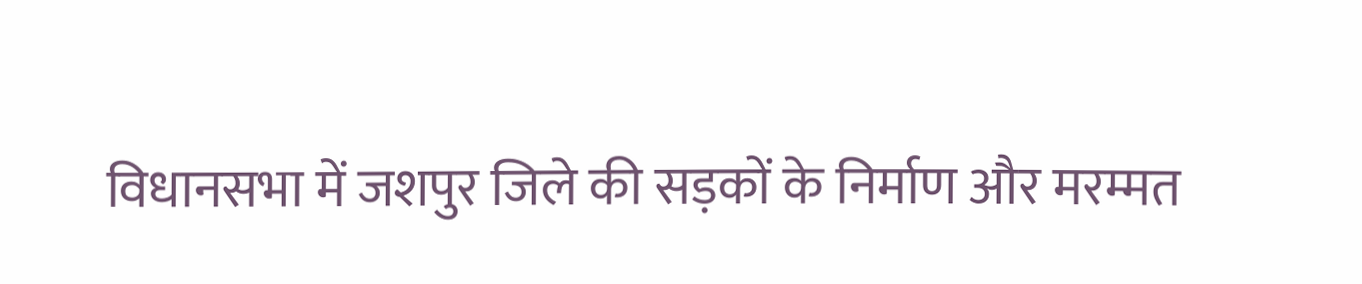विधानसभा में जशपुर जिले की सड़कों के निर्माण और मरम्मत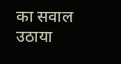का सवाल उठाया